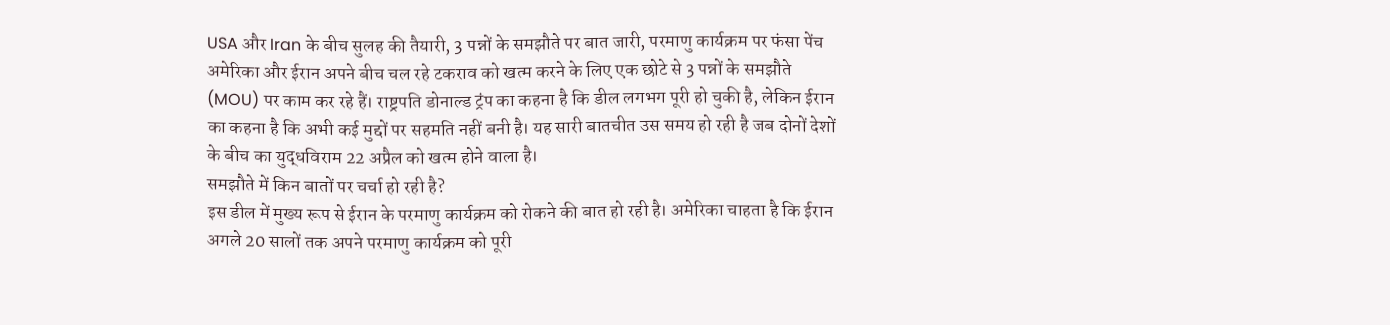USA और Iran के बीच सुलह की तैयारी, 3 पन्नों के समझौते पर बात जारी, परमाणु कार्यक्रम पर फंसा पेंच
अमेरिका और ईरान अपने बीच चल रहे टकराव को खत्म करने के लिए एक छोटे से 3 पन्नों के समझौते (MOU) पर काम कर रहे हैं। राष्ट्रपति डोनाल्ड ट्रंप का कहना है कि डील लगभग पूरी हो चुकी है, लेकिन ईरान का कहना है कि अभी कई मुद्दों पर सहमति नहीं बनी है। यह सारी बातचीत उस समय हो रही है जब दोनों देशों के बीच का युद्धविराम 22 अप्रैल को खत्म होने वाला है।
समझौते में किन बातों पर चर्चा हो रही है?
इस डील में मुख्य रूप से ईरान के परमाणु कार्यक्रम को रोकने की बात हो रही है। अमेरिका चाहता है कि ईरान अगले 20 सालों तक अपने परमाणु कार्यक्रम को पूरी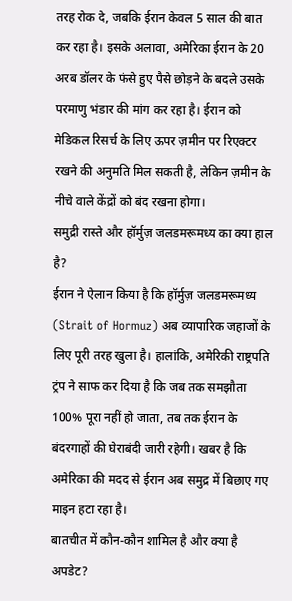तरह रोक दे, जबकि ईरान केवल 5 साल की बात कर रहा है। इसके अलावा, अमेरिका ईरान के 20 अरब डॉलर के फंसे हुए पैसे छोड़ने के बदले उसके परमाणु भंडार की मांग कर रहा है। ईरान को मेडिकल रिसर्च के लिए ऊपर ज़मीन पर रिएक्टर रखने की अनुमति मिल सकती है, लेकिन ज़मीन के नीचे वाले केंद्रों को बंद रखना होगा।
समुद्री रास्ते और हॉर्मुज़ जलडमरूमध्य का क्या हाल है?
ईरान ने ऐलान किया है कि हॉर्मुज़ जलडमरूमध्य (Strait of Hormuz) अब व्यापारिक जहाजों के लिए पूरी तरह खुला है। हालांकि, अमेरिकी राष्ट्रपति ट्रंप ने साफ कर दिया है कि जब तक समझौता 100% पूरा नहीं हो जाता, तब तक ईरान के बंदरगाहों की घेराबंदी जारी रहेगी। खबर है कि अमेरिका की मदद से ईरान अब समुद्र में बिछाए गए माइन हटा रहा है।
बातचीत में कौन-कौन शामिल है और क्या है अपडेट?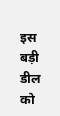इस बड़ी डील को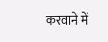करवाने में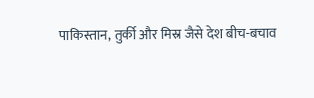पाकिस्तान, तुर्की और मिस्र जैसे देश बीच-बचाव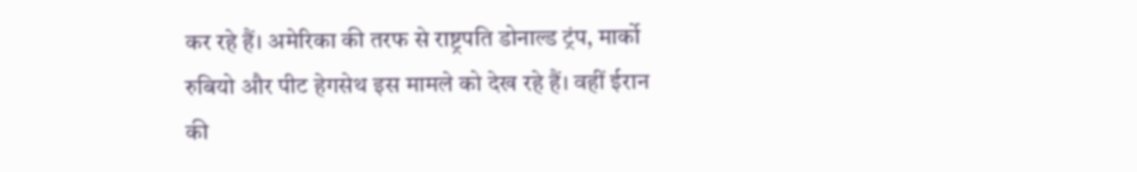कर रहे हैं। अमेरिका की तरफ से राष्ट्रपति डोनाल्ड ट्रंप, मार्को रुबियो और पीट हेगसेथ इस मामले को देख रहे हैं। वहीं ईरान की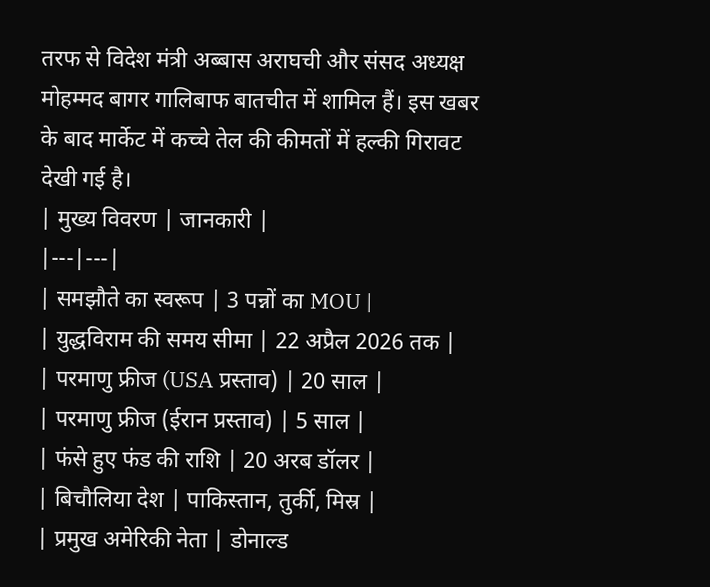तरफ से विदेश मंत्री अब्बास अराघची और संसद अध्यक्ष मोहम्मद बागर गालिबाफ बातचीत में शामिल हैं। इस खबर के बाद मार्केट में कच्चे तेल की कीमतों में हल्की गिरावट देखी गई है।
| मुख्य विवरण | जानकारी |
|---|---|
| समझौते का स्वरूप | 3 पन्नों का MOU |
| युद्धविराम की समय सीमा | 22 अप्रैल 2026 तक |
| परमाणु फ्रीज (USA प्रस्ताव) | 20 साल |
| परमाणु फ्रीज (ईरान प्रस्ताव) | 5 साल |
| फंसे हुए फंड की राशि | 20 अरब डॉलर |
| बिचौलिया देश | पाकिस्तान, तुर्की, मिस्र |
| प्रमुख अमेरिकी नेता | डोनाल्ड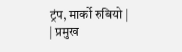ट्रंप, मार्को रुबियो |
| प्रमुख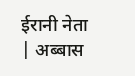ईरानी नेता | अब्बास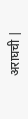अराघची |